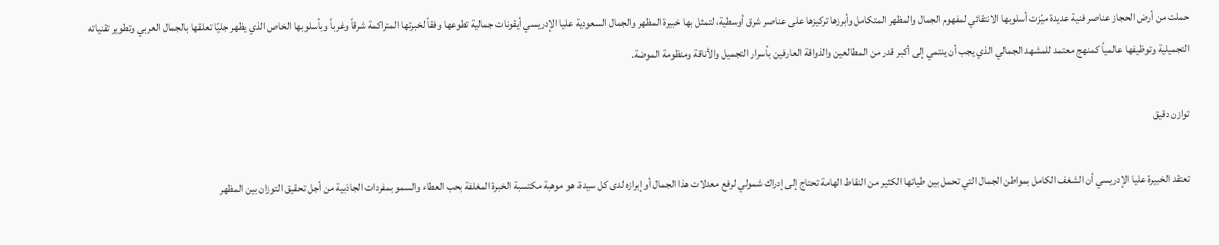حملت من أرض الحجاز عناصر فنية عديدة ميّزت أسلوبها الانتقائي لمفهوم الجمال والمظهر المتكامل وأبرزها تركيزها على عناصر شرق أوسطية، لتمثل بها خبيرة المظهر والجمال السعودية عليا الإدريسي أيقونات جمالية تطوعها وفقاً لخبرتها المتراكمة شرقاً وغرباً وبأسلوبها الخاص الذي يظهر جليًا تعلقها بالجمال العربي وتطوير تقنياته التجميلية وتوظيفها عالمياً كمنهج معتمد للمشهد الجمالي الذي يجب أن ينتمي إلى أكبر قدر من المطالعين والذواقة العارفين بأسرار التجميل والأناقة ومنظومة الموضة.

توازن دقيق

تعتقد الخبيرة عليا الإدريسي أن الشغف الكامل بمواطن الجمال التي تحمل بين طياتها الكثير من النقاط الهامة تحتاج إلى إدراك شمولي لرفع معدلات هذا الجمال أو إبرازه لدى كل سيدة، هو موهبة مكتسبة الخبرة المغلفة بحب العطاء والسمو بمفردات الجاذبية من أجل تحقيق التوزان بين المظهر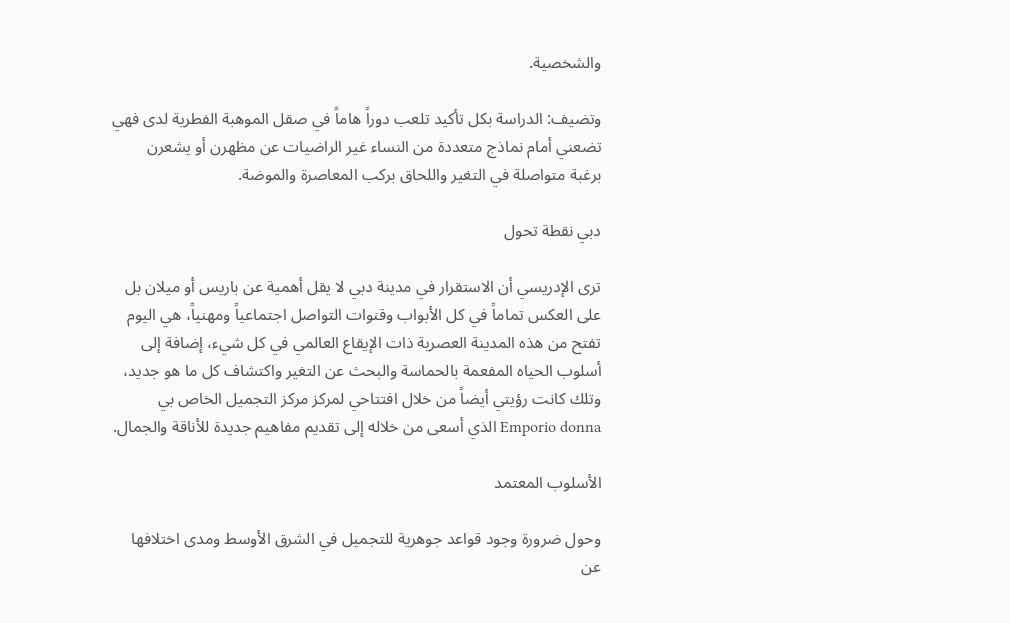والشخصية.

وتضيف: الدراسة بكل تأكيد تلعب دوراً هاماً في صقل الموهبة الفطرية لدى فهي تضعني أمام نماذج متعددة من النساء غير الراضيات عن مظهرن أو يشعرن برغبة متواصلة في التغير واللحاق بركب المعاصرة والموضة.

دبي نقطة تحول

ترى الإدريسي أن الاستقرار في مدينة دبي لا يقل أهمية عن باريس أو ميلان بل على العكس تماماً في كل الأبواب وقنوات التواصل اجتماعياً ومهنياً، هي اليوم تفتح من هذه المدينة العصرية ذات الإيقاع العالمي في كل شيء، إضافة إلى أسلوب الحياه المفعمة بالحماسة والبحث عن التغير واكتشاف كل ما هو جديد، وتلك كانت رؤيتي أيضاً من خلال افتتاحي لمركز مركز التجميل الخاص بي Emporio donna الذي أسعى من خلاله إلى تقديم مفاهيم جديدة للأناقة والجمال.

الأسلوب المعتمد

وحول ضرورة وجود قواعد جوهرية للتجميل في الشرق الأوسط ومدى اختلافها عن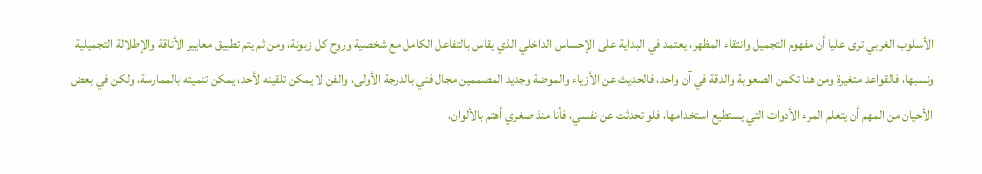الأسلوب الغربي ترى عليا أن مفهوم التجميل وانتقاء المظهر، يعتمد في البداية على الإحساس الداخلي الذي يقاس بالتفاعل الكامل مع شخصية وروح كل زبونة، ومن ثم يتم تطبيق معايير الأناقة والإطلالة التجميلية ونسبها، فالقواعد متغيرة ومن هنا تكمن الصعوبة والدقة في آن واحد، فالحديث عن الأزياء والموضة وجديد المصممين مجال فني بالدرجة الأولى، والفن لا يمكن تلقينه لأحد، يمكن تنميته بالممارسة، ولكن في بعض الأحيان من المهم أن يتعلم المرء الأدوات التي يستطيع استخدامها، فلو تحدثت عن نفسي، فأنا منذ صغري أهتم بالألوان،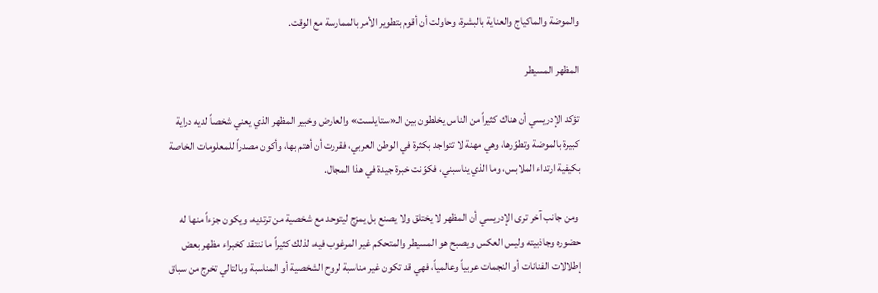والموضة والماكياج والعناية بالبشرة، وحاولت أن أقوم بتطوير الأمر بالممارسة مع الوقت.

المظهر المسيطر

تؤكد الإدريسي أن هناك كثيراً من الناس يخلطون بين الـ«ستايلست» والعارض وخبير المظهر الذي يعني شخصاً لديه دراية كبيرة بالموضة وتطوّرها، وهي مهنة لا تتواجد بكثرة في الوطن العربي، فقررت أن أهتم بها، وأكون مصدراً للمعلومات الخاصة بكيفية ارتداء الملابس، وما الذي يناسبني، فكوّنت خبرة جيدة في هذا المجال.

 ومن جانب آخر ترى الإدريسي أن المظهر لا يختلق ولا يصنع بل يمزج ليتوحد مع شخصية من ترتديه، ويكون جزءاً منها له حضوره وجاذبيته وليس العكس ويصبح هو المسيطر والمتحكم غير المرغوب فيه، لذلك كثيراً ما ننتقد كخبراء مظهر بعض إطلالات الفنانات أو النجمات عربياً وعالمياً، فهي قد تكون غير مناسبة لروح الشخصية أو المناسبة وبالتالي تخرج من سباق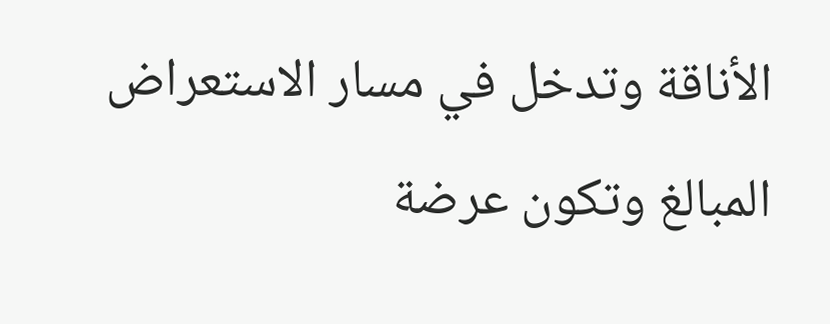الأناقة وتدخل في مسار الاستعراض المبالغ وتكون عرضة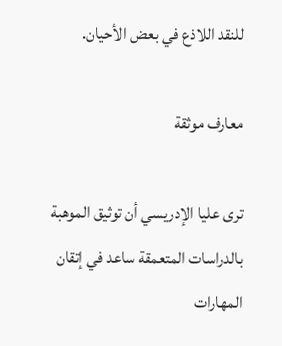للنقد اللاذع في بعض الأحيان.

معارف موثقة

ترى عليا الإدريسي أن توثيق الموهبة بالدراسات المتعمقة ساعد في إتقان المهارات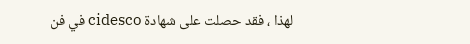لهذا ، فقد حصلت على شهادة cidesco في فن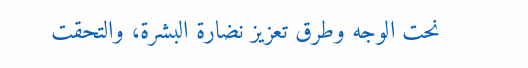نحت الوجه وطرق تعزيز نضارة البشرة، والتحقت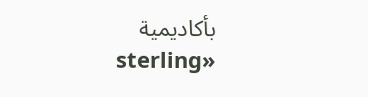بأكاديمية «sterling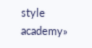style academy»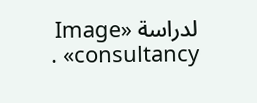لدراسة «Image consultancy» .